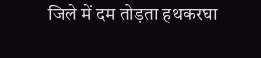जिले में दम तोड़ता हथकरघा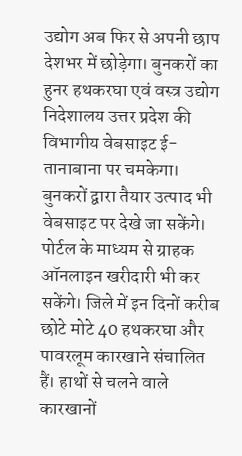उद्योग अब फिर से अपनी छाप देशभर में छोड़ेगा। बुनकरों का हुनर हथकरघा एवं वस्त्र उद्योग निदेशालय उत्तर प्रदेश की विभागीय वेबसाइट ई-तानाबाना पर चमकेगा। बुनकरों द्वारा तैयार उत्पाद भी वेबसाइट पर देखे जा सकेंगे।
पोर्टल के माध्यम से ग्राहक ऑनलाइन खरीदारी भी कर सकेंगे। जिले में इन दिनों करीब छोटे मोटे 40 हथकरघा और पावरलूम कारखाने संचालित हैं। हाथों से चलने वाले कारखानों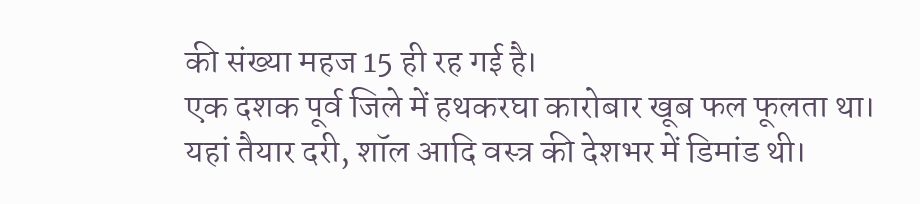की संख्या महज 15 ही रह गई है।
एक दशक पूर्व जिले में हथकरघा कारोबार खूब फल फूलता था। यहां तैयार दरी, शॉल आदि वस्त्र की देशभर में डिमांड थी।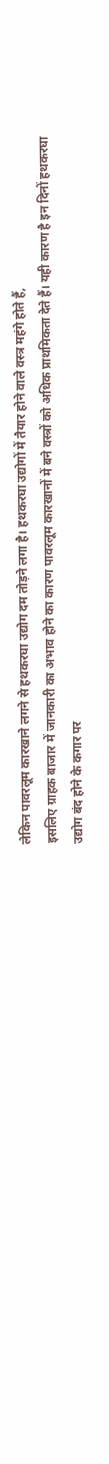लेकिन पावरलूम कारखाने लगने से हथकरघा उद्योग दम तोड़ने लगा है। हथकरघा उद्योगों में तैयार होने वाले वस्त्र महंगे होते हैं,
इसलिए ग्राहक बाजार में जानकारी का अभाव होने का कारण पावरलूम कारखानों में बने वस्त्रों को अधिक प्राथमिकता देते हैं। यही कारण है इन दिनों हथकरघा उद्योग बंद होने के कगार पर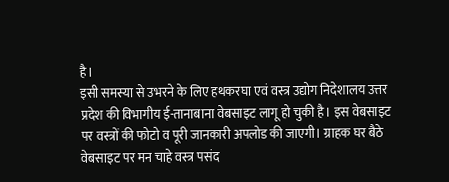है।
इसी समस्या से उभरने के लिए हथकरघा एवं वस्त्र उद्योग निदेशालय उत्तर प्रदेश की विभागीय ई-तानाबाना वेबसाइट लागू हो चुकी है। इस वेबसाइट पर वस्त्रों की फोटो व पूरी जानकारी अपलोड की जाएगी। ग्राहक घर बैठे वेबसाइट पर मन चाहे वस्त्र पसंद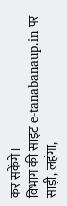कर सकेंगे।
विभाग की साइट e-tanabanaup.in पर साड़ी, लहंगा,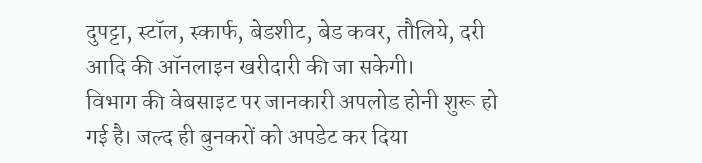दुपट्टा, स्टॉल, स्कार्फ, बेडशीट, बेड कवर, तौलिये, दरी आदि की ऑनलाइन खरीदारी की जा सकेगी।
विभाग की वेबसाइट पर जानकारी अपलोड होनी शुरू हो गई है। जल्द ही बुनकरों को अपडेट कर दिया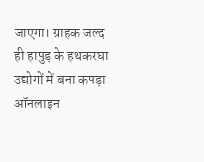जाएगा। ग्राहक जल्द ही हापुड़ के हथकरघा उद्योगों में बना कपड़ा ऑनलाइन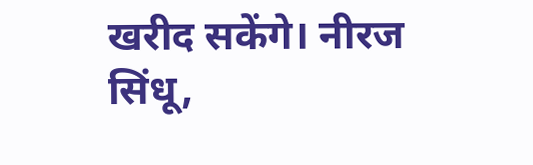खरीद सकेंगे। नीरज सिंधू,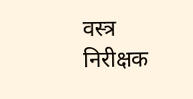वस्त्र निरीक्षक